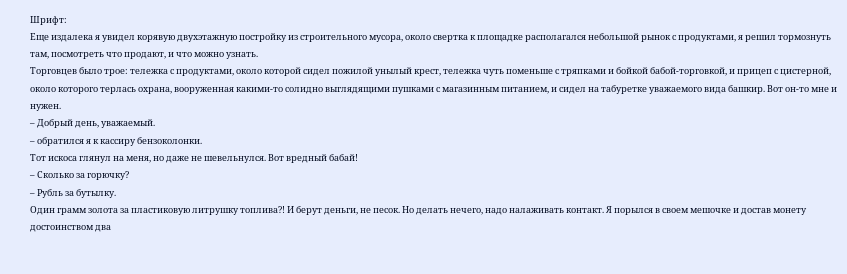Шрифт:
Еще издалека я увидел корявую двухэтажную постройку из строительного мусора, около свертка к площадке располагался небольшой рынок с продуктами, я решил тормознуть там, посмотреть что продают, и что можно узнать.
Торговцев было трое: тележка с продуктами, около которой сидел пожилой унылый крест, тележка чуть поменьше с тряпками и бойкой бабой-торговкой, и прицеп с цистерной, около которого терлась охрана, вооруженная какими-то солидно выглядящими пушками с магазинным питанием, и сидел на табуретке уважаемого вида башкир. Вот он-то мне и нужен.
– Добрый день, уважаемый.
– обратился я к кассиру бензоколонки.
Тот искоса глянул на меня, но даже не шевельнулся. Вот вредный бабай!
– Сколько за горючку?
– Рубль за бутылку.
Один грамм золота за пластиковую литрушку топлива?! И берут деньги, не песок. Но делать нечего, надо налаживать контакт. Я порылся в своем мешочке и достав монету достоинством два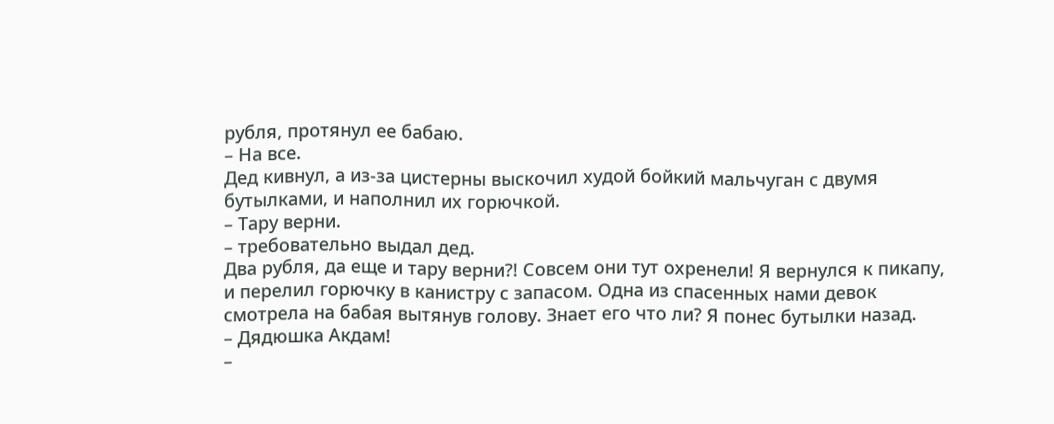рубля, протянул ее бабаю.
– На все.
Дед кивнул, а из-за цистерны выскочил худой бойкий мальчуган с двумя бутылками, и наполнил их горючкой.
– Тару верни.
– требовательно выдал дед.
Два рубля, да еще и тару верни?! Совсем они тут охренели! Я вернулся к пикапу, и перелил горючку в канистру с запасом. Одна из спасенных нами девок смотрела на бабая вытянув голову. Знает его что ли? Я понес бутылки назад.
– Дядюшка Акдам!
–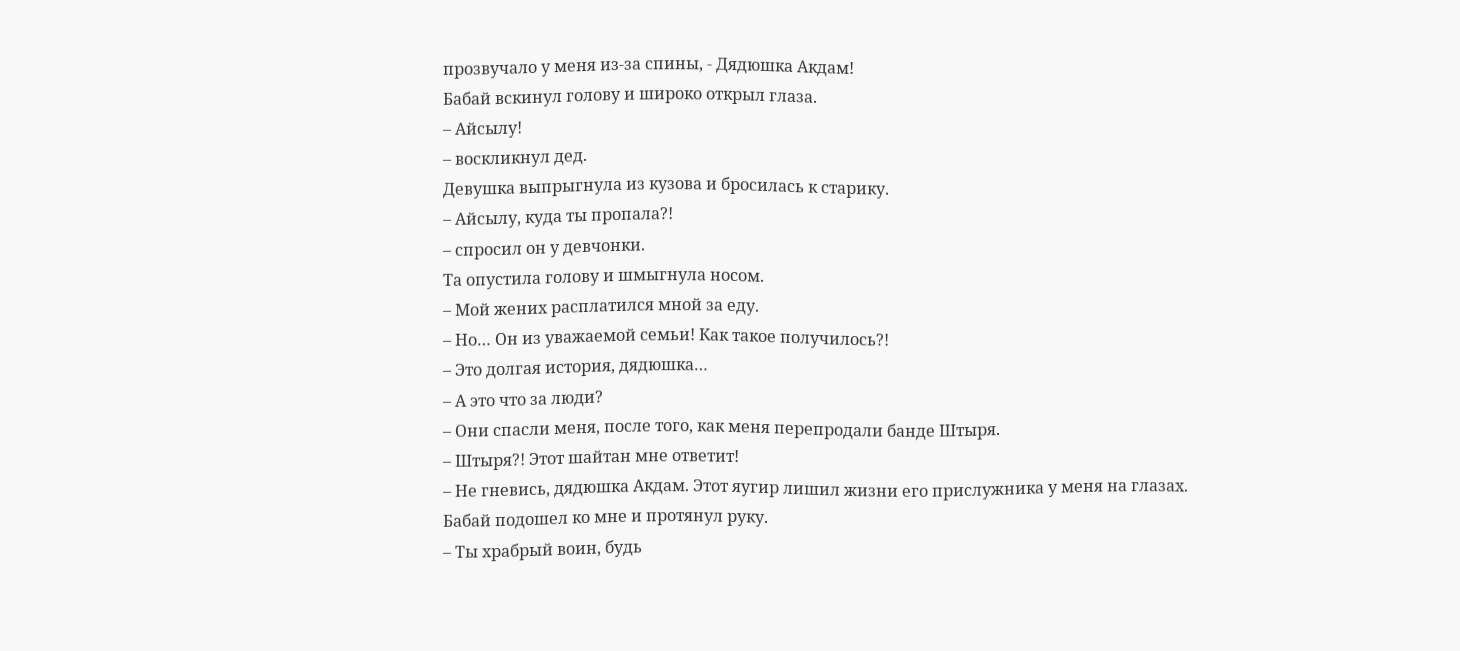прозвучало у меня из-за спины, - Дядюшка Акдам!
Бабай вскинул голову и широко открыл глаза.
– Айсылу!
– воскликнул дед.
Девушка выпрыгнула из кузова и бросилась к старику.
– Айсылу, куда ты пропала?!
– спросил он у девчонки.
Та опустила голову и шмыгнула носом.
– Мой жених расплатился мной за еду.
– Но… Он из уважаемой семьи! Как такое получилось?!
– Это долгая история, дядюшка…
– А это что за люди?
– Они спасли меня, после того, как меня перепродали банде Штыря.
– Штыря?! Этот шайтан мне ответит!
– Не гневись, дядюшка Акдам. Этот яугир лишил жизни его прислужника у меня на глазах.
Бабай подошел ко мне и протянул руку.
– Ты храбрый воин, будь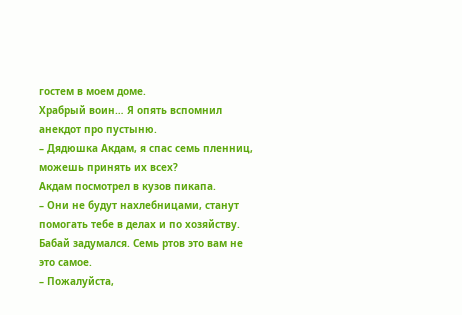гостем в моем доме.
Храбрый воин… Я опять вспомнил анекдот про пустыню.
– Дядюшка Акдам, я спас семь пленниц, можешь принять их всех?
Акдам посмотрел в кузов пикапа.
– Они не будут нахлебницами, станут помогать тебе в делах и по хозяйству.
Бабай задумался. Семь ртов это вам не это самое.
– Пожалуйста,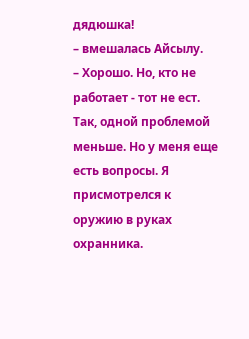дядюшка!
– вмешалась Айсылу.
– Хорошо. Но, кто не работает - тот не ест.
Так, одной проблемой меньше. Но у меня еще есть вопросы. Я присмотрелся к оружию в руках охранника.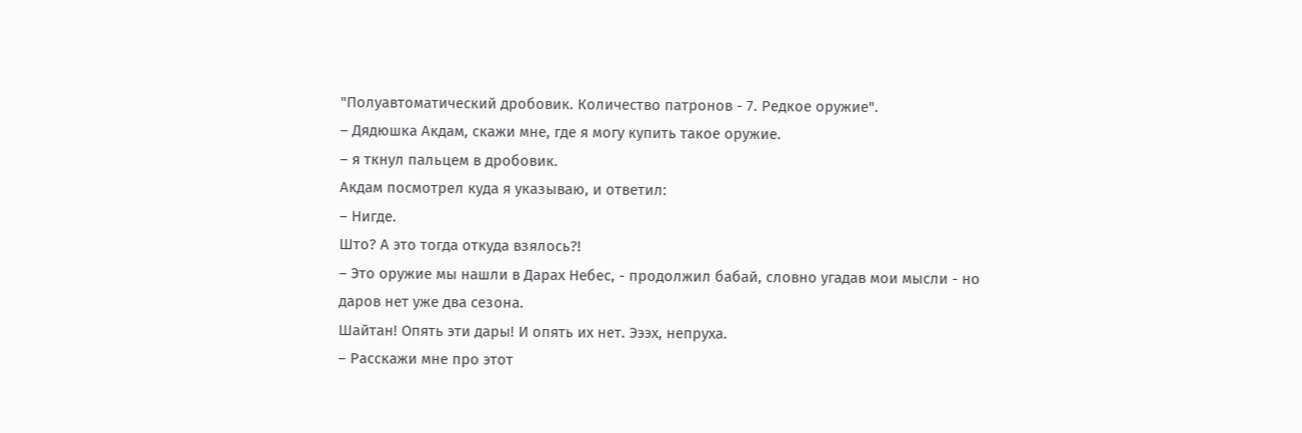"Полуавтоматический дробовик. Количество патронов - 7. Редкое оружие".
– Дядюшка Акдам, скажи мне, где я могу купить такое оружие.
– я ткнул пальцем в дробовик.
Акдам посмотрел куда я указываю, и ответил:
– Нигде.
Што? А это тогда откуда взялось?!
– Это оружие мы нашли в Дарах Небес, - продолжил бабай, словно угадав мои мысли - но даров нет уже два сезона.
Шайтан! Опять эти дары! И опять их нет. Эээх, непруха.
– Расскажи мне про этот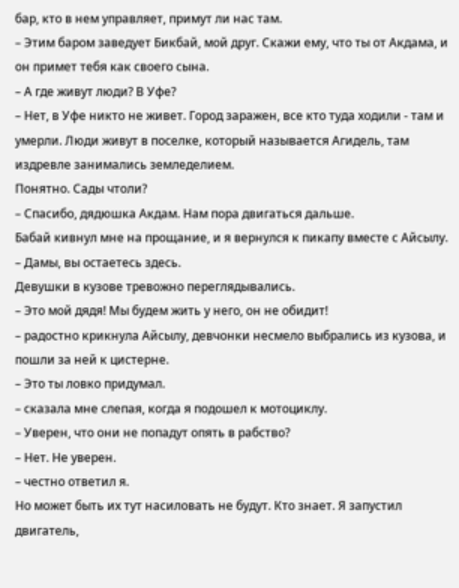бар, кто в нем управляет, примут ли нас там.
– Этим баром заведует Бикбай, мой друг. Скажи ему, что ты от Акдама, и он примет тебя как своего сына.
– А где живут люди? В Уфе?
– Нет, в Уфе никто не живет. Город заражен, все кто туда ходили - там и умерли. Люди живут в поселке, который называется Агидель, там издревле занимались земледелием.
Понятно. Сады чтоли?
– Спасибо, дядюшка Акдам. Нам пора двигаться дальше.
Бабай кивнул мне на прощание, и я вернулся к пикапу вместе с Айсылу.
– Дамы, вы остаетесь здесь.
Девушки в кузове тревожно переглядывались.
– Это мой дядя! Мы будем жить у него, он не обидит!
– радостно крикнула Айсылу, девчонки несмело выбрались из кузова, и пошли за ней к цистерне.
– Это ты ловко придумал.
– сказала мне слепая, когда я подошел к мотоциклу.
– Уверен, что они не попадут опять в рабство?
– Нет. Не уверен.
– честно ответил я.
Но может быть их тут насиловать не будут. Кто знает. Я запустил двигатель,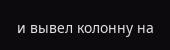и вывел колонну на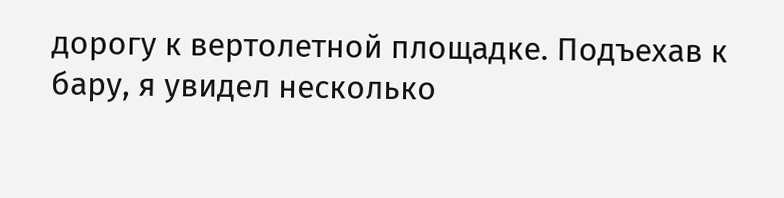дорогу к вертолетной площадке. Подъехав к бару, я увидел несколько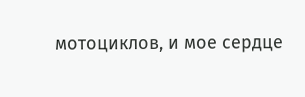мотоциклов, и мое сердце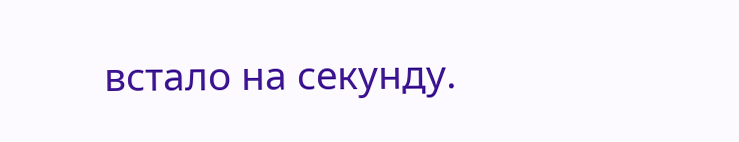встало на секунду.